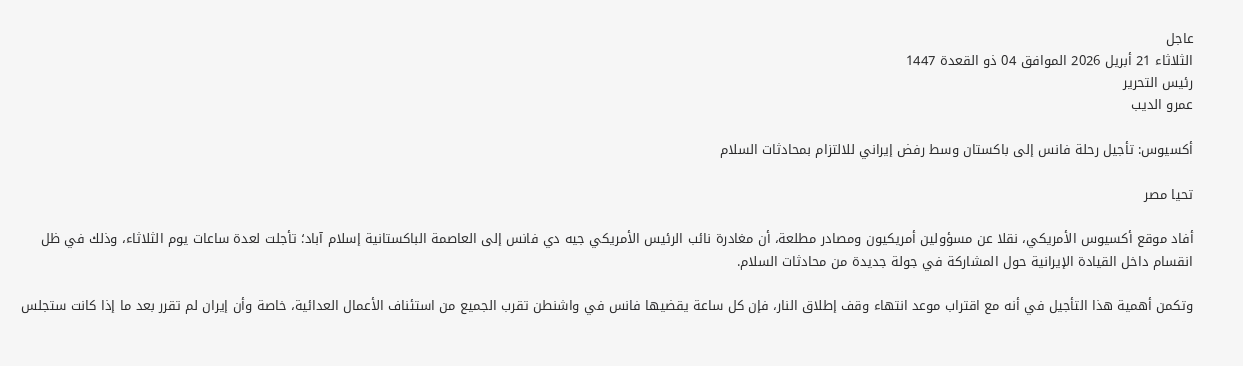عاجل
الثلاثاء 21 أبريل 2026 الموافق 04 ذو القعدة 1447
رئيس التحرير
عمرو الديب

أكسيوس: تأجيل رحلة فانس إلى باكستان وسط رفض إيراني للالتزام بمحادثات السلام

تحيا مصر

أفاد موقع أكسيوس الأمريكي، نقلا عن مسؤولين أمريكيون ومصادر مطلعة، أن مغادرة نائب الرئيس الأمريكي جيه دي فانس إلى العاصمة الباكستانية إسلام آباد؛ تأجلت لعدة ساعات يوم الثلاثاء، وذلك في ظل انقسام داخل القيادة الإيرانية حول المشاركة في جولة جديدة من محادثات السلام.

وتكمن أهمية هذا التأجيل في أنه مع اقتراب موعد انتهاء وقف إطلاق النار، فإن كل ساعة يقضيها فانس في واشنطن تقرب الجميع من استئناف الأعمال العدائية، خاصة وأن إيران لم تقرر بعد ما إذا كانت ستجلس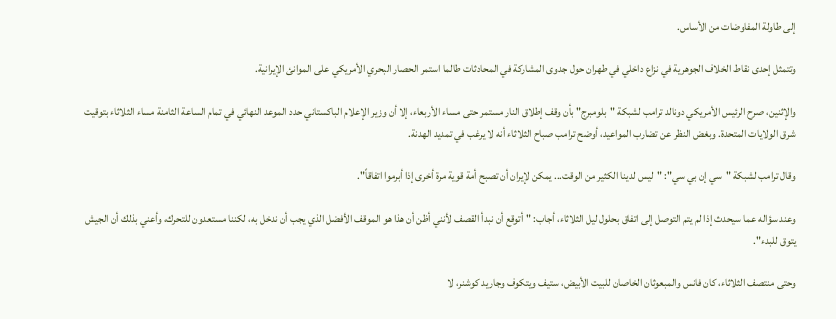إلى طاولة المفاوضات من الأساس.

وتتمثل إحدى نقاط الخلاف الجوهرية في نزاع داخلي في طهران حول جدوى المشاركة في المحادثات طالما استمر الحصار البحري الأمريكي على الموانئ الإيرانية.

والإثنين، صرح الرئيس الأمريكي دونالد ترامب لشبكة "بلومبرج" بأن وقف إطلاق النار مستمر حتى مساء الأربعاء، إلا أن وزير الإعلام الباكستاني حدد الموعد النهائي في تمام الساعة الثامنة مساء الثلاثاء بتوقيت شرق الولايات المتحدة. وبغض النظر عن تضارب المواعيد، أوضح ترامب صباح الثلاثاء أنه لا يرغب في تمديد الهدنة.

وقال ترامب لشبكة "سي إن بي سي": "ليس لدينا الكثير من الوقت... يمكن لإيران أن تصبح أمة قوية مرة أخرى إذا أبرموا اتفاقاً".

وعند سؤاله عما سيحدث إذا لم يتم التوصل إلى اتفاق بحلول ليل الثلاثاء، أجاب: "أتوقع أن نبدأ القصف لأنني أظن أن هذا هو الموقف الأفضل الذي يجب أن ندخل به، لكننا مستعدون للتحرك، وأعني بذلك أن الجيش يتوق للبدء".

وحتى منتصف الثلاثاء، كان فانس والمبعوثان الخاصان للبيت الأبيض، ستيف ويتكوف وجاريد كوشنر، لا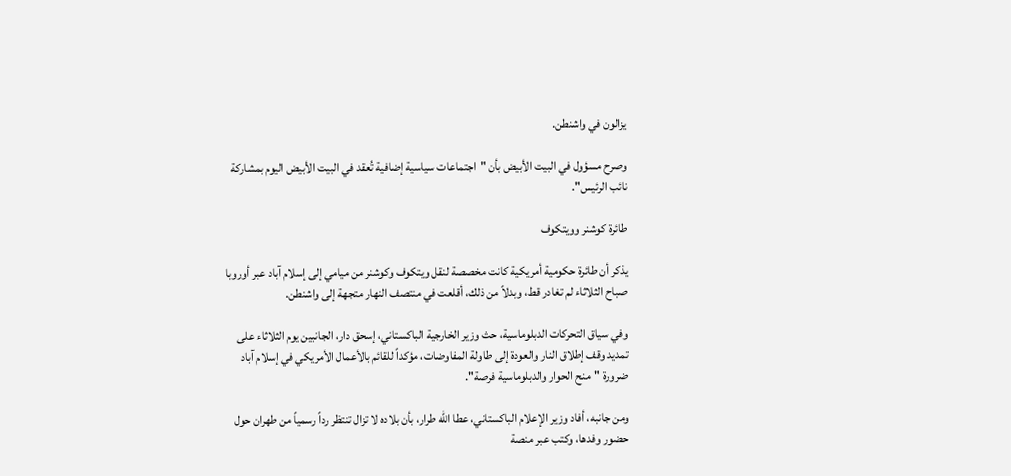يزالون في واشنطن.

وصرح مسؤول في البيت الأبيض بأن "اجتماعات سياسية إضافية تُعقد في البيت الأبيض اليوم بمشاركة نائب الرئيس".

طائرة كوشنر وويتكوف

يذكر أن طائرة حكومية أمريكية كانت مخصصة لنقل ويتكوف وكوشنر من ميامي إلى إسلام آباد عبر أوروبا صباح الثلاثاء لم تغادر قط، وبدلاً من ذلك، أقلعت في منتصف النهار متجهة إلى واشنطن.

وفي سياق التحركات الدبلوماسية، حث وزير الخارجية الباكستاني، إسحق دار، الجانبين يوم الثلاثاء على تمديد وقف إطلاق النار والعودة إلى طاولة المفاوضات، مؤكداً للقائم بالأعمال الأمريكي في إسلام آباد ضرورة "منح الحوار والدبلوماسية فرصة".

ومن جانبه، أفاد وزير الإعلام الباكستاني، عطا الله طرار، بأن بلاده لا تزال تنتظر رداً رسمياً من طهران حول حضور وفدها، وكتب عبر منصة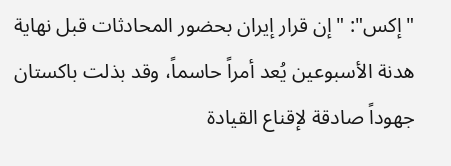"إكس": "إن قرار إيران بحضور المحادثات قبل نهاية هدنة الأسبوعين يُعد أمراً حاسماً، وقد بذلت باكستان جهوداً صادقة لإقناع القيادة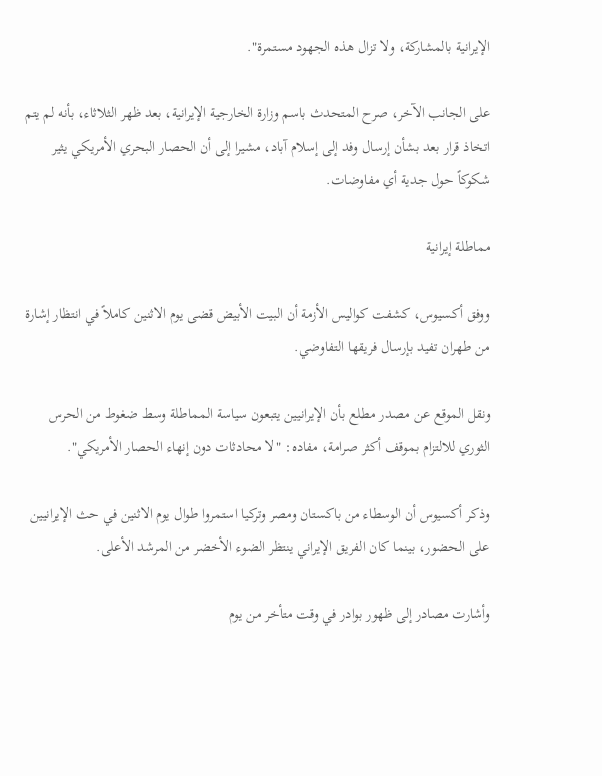الإيرانية بالمشاركة، ولا تزال هذه الجهود مستمرة".

على الجانب الآخر، صرح المتحدث باسم وزارة الخارجية الإيرانية، بعد ظهر الثلاثاء، بأنه لم يتم اتخاذ قرار بعد بشأن إرسال وفد إلى إسلام آباد، مشيرا إلى أن الحصار البحري الأمريكي يثير شكوكاً حول جدية أي مفاوضات.

مماطلة إيرانية

ووفق أكسيوس، كشفت كواليس الأزمة أن البيت الأبيض قضى يوم الاثنين كاملاً في انتظار إشارة من طهران تفيد بإرسال فريقها التفاوضي.

ونقل الموقع عن مصدر مطلع بأن الإيرانيين يتبعون سياسة المماطلة وسط ضغوط من الحرس الثوري للالتزام بموقف أكثر صرامة، مفاده: "لا محادثات دون إنهاء الحصار الأمريكي".

وذكر أكسيوس أن الوسطاء من باكستان ومصر وتركيا استمروا طوال يوم الاثنين في حث الإيرانيين على الحضور، بينما كان الفريق الإيراني ينتظر الضوء الأخضر من المرشد الأعلى.

وأشارت مصادر إلى ظهور بوادر في وقت متأخر من يوم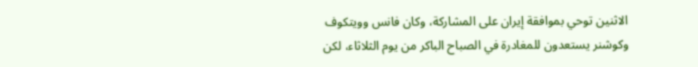الاثنين توحي بموافقة إيران على المشاركة، وكان فانس وويتكوف وكوشنر يستعدون للمغادرة في الصباح الباكر من يوم الثلاثاء، لكن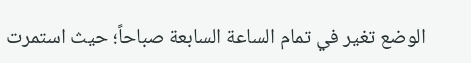الوضع تغير في تمام الساعة السابعة صباحاً؛ حيث استمرت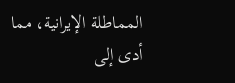المماطلة الإيرانية، مما أدى إلى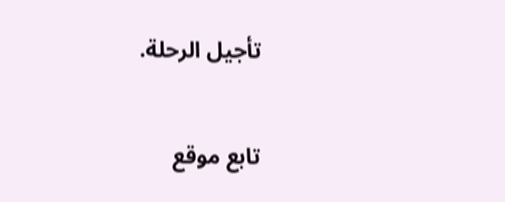تأجيل الرحلة.

تابع موقع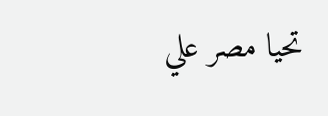تحيا مصر علي